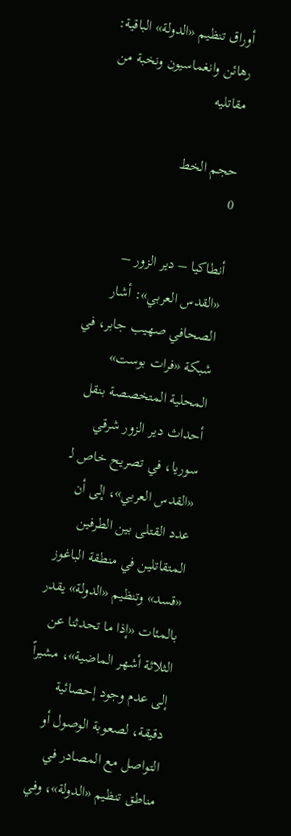أوراق تنظيم «الدولة» الباقية: رهائن وانغماسيون ونخبة من مقاتليه

حجم الخط
0

أنطاكيا – دير الزور – «القدس العربي»: أشار الصحافي صهيب جابر، في شبكة «فرات بوست» المحلية المتخصصة بنقل أحداث دير الزور شرقي سوريا، في تصريح خاص لـ «القدس العربي»، إلى أن عدد القتلى بين الطرفين المتقاتلين في منطقة الباغوز «قسد» وتنظيم «الدولة» يقدر بالمئات «إذا ما تحدثنا عن الثلاثة أشهر الماضية»، مشيراً إلى عدم وجود إحصائية دقيقة، لصعوبة الوصول أو التواصل مع المصادر في مناطق تنظيم «الدولة»، وفي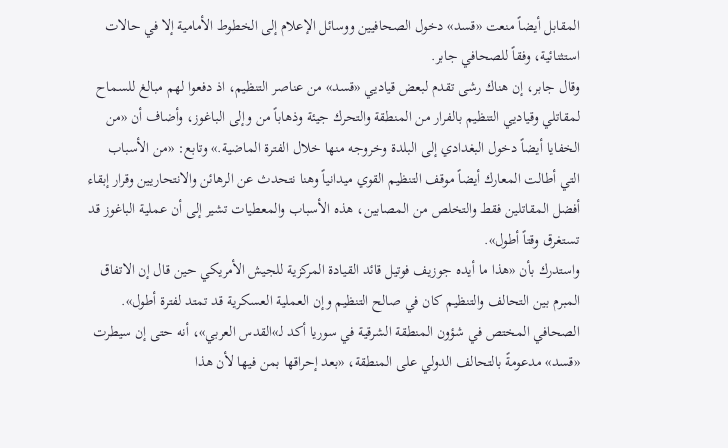المقابل أيضاً منعت «قسد» دخول الصحافيين ووسائل الإعلام إلى الخطوط الأمامية إلا في حالات استثنائية، وفقاً للصحافي جابر.
وقال جابر، إن هناك رشى تقدم لبعض قياديي «قسد» من عناصر التنظيم، اذ دفعوا لهم مبالغ للسماح لمقاتلي وقياديي التنظيم بالفرار من المنطقة والتحرك جيئة وذهاباً من وإلى الباغوز، وأضاف أن «من الخفايا أيضاً دخول البغدادي إلى البلدة وخروجه منها خلال الفترة الماضية.» وتابع: «من الأسباب التي أطالت المعارك أيضاً موقف التنظيم القوي ميدانياً وهنا نتحدث عن الرهائن والانتحاريين وقرار إبقاء أفضل المقاتلين فقط والتخلص من المصابين، هذه الأسباب والمعطيات تشير إلى أن عملية الباغوز قد تستغرق وقتاً أطول».
واستدرك بأن «هذا ما أيده جوزيف فوتيل قائد القيادة المركزية للجيش الأمريكي حين قال إن الاتفاق المبرم بين التحالف والتنظيم كان في صالح التنظيم وإن العملية العسكرية قد تمتد لفترة أطول».
الصحافي المختص في شؤون المنطقة الشرقية في سوريا أكد لـ»القدس العربي»، أنه حتى إن سيطرت «قسد» مدعومةً بالتحالف الدولي على المنطقة، «بعد إحراقها بمن فيها لأن هذا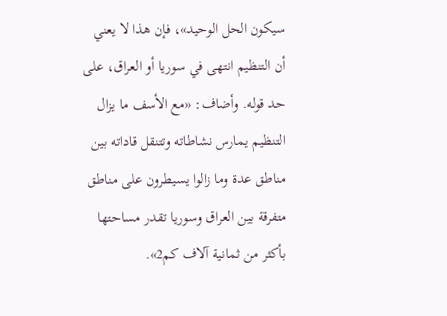سيكون الحل الوحيد»، فإن هذا لا يعني أن التنظيم انتهى في سوريا أو العراق، على حد قوله. وأضاف: «مع الأسف ما يزال التنظيم يمارس نشاطاته وتتنقل قاداته بين مناطق عدة وما زالوا يسيطرون على مناطق متفرقة بين العراق وسوريا تقدر مساحتها بأكثر من ثمانية آلاف كم2».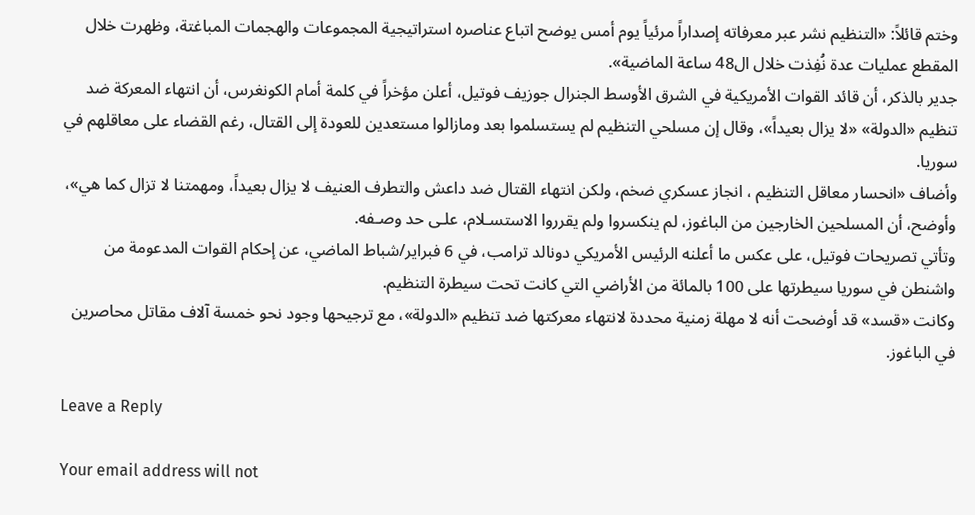وختم قائلاً: «التنظيم نشر عبر معرفاته إصداراً مرئياً يوم أمس يوضح اتباع عناصره استراتيجية المجموعات والهجمات المباغتة، وظهرت خلال المقطع عمليات عدة نُفِذت خلال ال48 ساعة الماضية».
جدير بالذكر، أن قائد القوات الأمريكية في الشرق الأوسط الجنرال جوزيف فوتيل، أعلن مؤخراً في كلمة أمام الكونغرس، أن انتهاء المعركة ضد تنظيم «الدولة» «لا يزال بعيداً»، وقال إن مسلحي التنظيم لم يستسلموا بعد ومازالوا مستعدين للعودة إلى القتال، رغم القضاء على معاقلهم في سوريا.
وأضاف «انحسار معاقل التنظيم ، انجاز عسكري ضخم، ولكن انتهاء القتال ضد داعش والتطرف العنيف لا يزال بعيداً، ومهمتنا لا تزال كما هي»، وأوضح، أن المسلحين الخارجين من الباغوز، لم ينكسروا ولم يقرروا الاستسـلام، علـى حد وصـفه.
وتأتي تصريحات فوتيل، على عكس ما أعلنه الرئيس الأمريكي دونالد ترامب، في 6 فبراير/شباط الماضي، عن إحكام القوات المدعومة من واشنطن في سوريا سيطرتها على 100 بالمائة من الأراضي التي كانت تحت سيطرة التنظيم.
وكانت «قسد» قد أوضحت أنه لا مهلة زمنية محددة لانتهاء معركتها ضد تنظيم «الدولة»، مع ترجيحها وجود نحو خمسة آلاف مقاتل محاصرين في الباغوز.

Leave a Reply

Your email address will not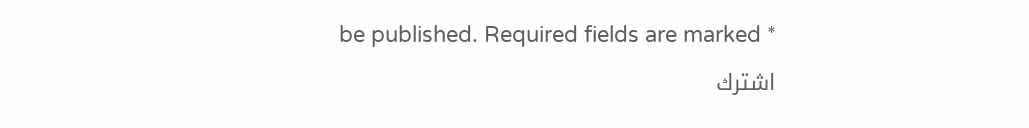be published. Required fields are marked *

اشترك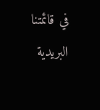في قائمتنا البريدية